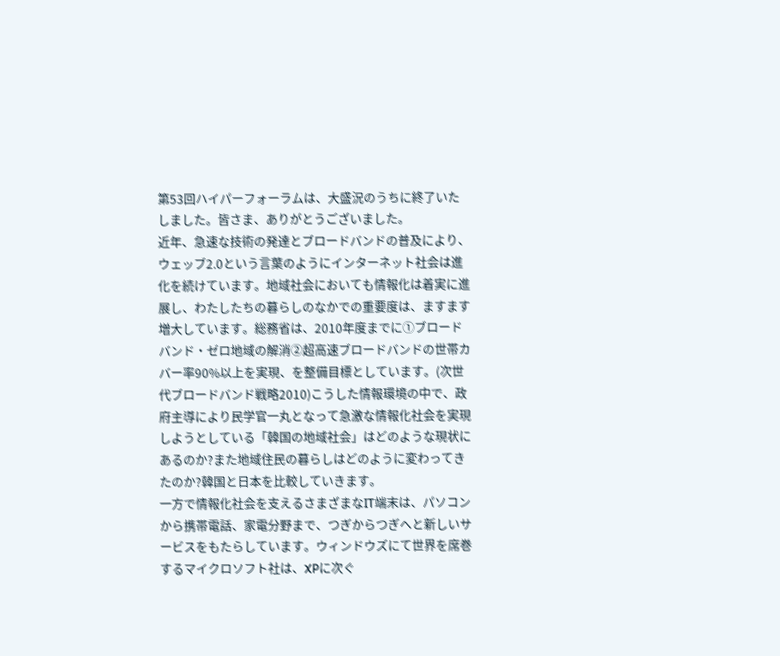第53回ハイパーフォーラムは、大盛況のうちに終了いたしました。皆さま、ありがとうございました。
近年、急速な技術の発達とブロードバンドの普及により、ウェッブ2.0という言葉のようにインターネット社会は進化を続けています。地域社会においても情報化は着実に進展し、わたしたちの暮らしのなかでの重要度は、ますます増大しています。総務省は、2010年度までに①ブロードバンド・ゼロ地域の解消②超高速ブロードバンドの世帯カバー率90%以上を実現、を整備目標としています。(次世代ブロードバンド戦略2010)こうした情報環境の中で、政府主導により民学官一丸となって急激な情報化社会を実現しようとしている「韓国の地域社会」はどのような現状にあるのか?また地域住民の暮らしはどのように変わってきたのか?韓国と日本を比較していきます。
一方で情報化社会を支えるさまざまなIT端末は、パソコンから携帯電話、家電分野まで、つぎからつぎへと新しいサービスをもたらしています。ウィンドウズにて世界を席巻するマイクロソフト社は、XPに次ぐ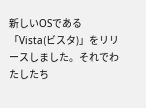新しいOSである「Vista(ビスタ)」をリリースしました。それでわたしたち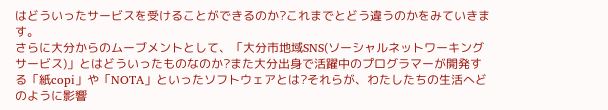はどういったサービスを受けることができるのか?これまでとどう違うのかをみていきます。
さらに大分からのムーブメントとして、「大分市地域SNS(ソーシャルネットワーキングサービス)」とはどういったものなのか?また大分出身で活躍中のプログラマーが開発する「紙copi」や「NOTA」といったソフトウェアとは?それらが、わたしたちの生活へどのように影響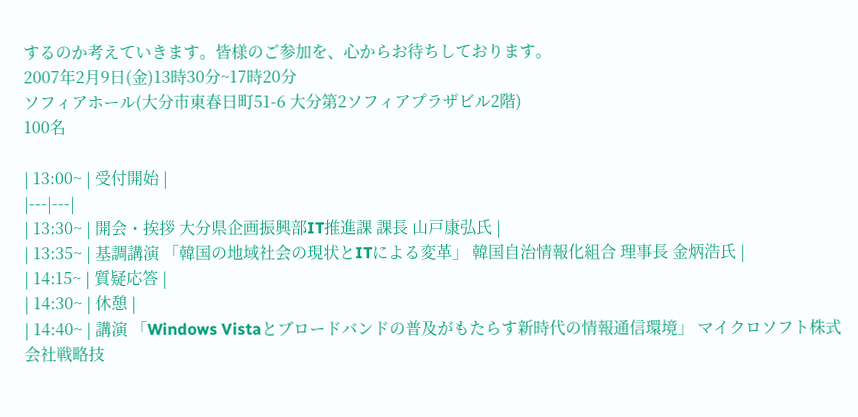するのか考えていきます。皆様のご参加を、心からお待ちしております。
2007年2月9日(金)13時30分~17時20分
ソフィアホール(大分市東春日町51-6 大分第2ソフィアプラザビル2階)
100名

| 13:00~ | 受付開始 |
|---|---|
| 13:30~ | 開会・挨拶 大分県企画振興部IT推進課 課長 山戸康弘氏 |
| 13:35~ | 基調講演 「韓国の地域社会の現状とITによる変革」 韓国自治情報化組合 理事長 金炳浩氏 |
| 14:15~ | 質疑応答 |
| 14:30~ | 休憩 |
| 14:40~ | 講演 「Windows Vistaとブロードバンドの普及がもたらす新時代の情報通信環境」 マイクロソフト株式会社戦略技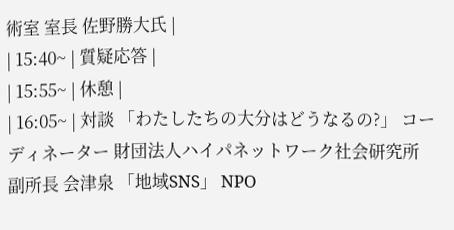術室 室長 佐野勝大氏 |
| 15:40~ | 質疑応答 |
| 15:55~ | 休憩 |
| 16:05~ | 対談 「わたしたちの大分はどうなるの?」 コーディネーター 財団法人ハイパネットワーク社会研究所 副所長 会津泉 「地域SNS」 NPO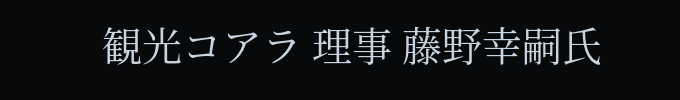観光コアラ 理事 藤野幸嗣氏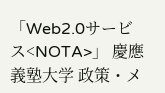「Web2.0サービス<NOTA>」 慶應義塾大学 政策・メ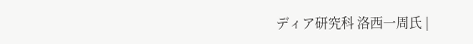ディア研究科 洛西一周氏 |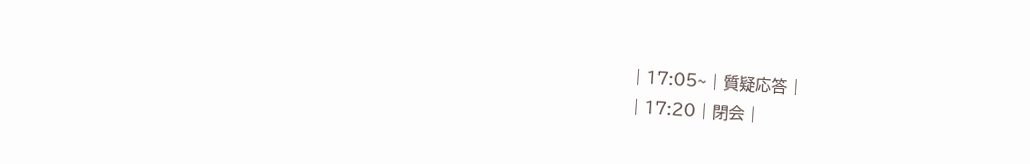| 17:05~ | 質疑応答 |
| 17:20 | 閉会 |